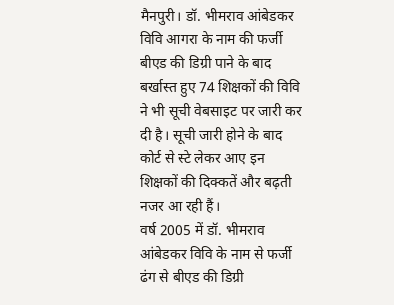मैनपुरी। डॉ. भीमराव आंबेडकर विवि आगरा के नाम की फर्जी बीएड की डिग्री पाने के बाद बर्खास्त हुए 74 शिक्षकों की विवि ने भी सूची वेबसाइट पर जारी कर दी है। सूची जारी होने के बाद कोर्ट से स्टे लेकर आए इन शिक्षकों की दिक्कतें और बढ़ती नजर आ रही हैं।
वर्ष 2005 में डॉ. भीमराव आंबेडकर विवि के नाम से फर्जी ढंग से बीएड की डिग्री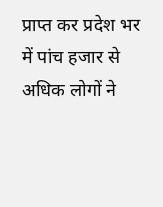प्राप्त कर प्रदेश भर में पांच हजार से अधिक लोगों ने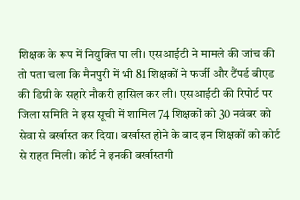शिक्षक के रूप में नियुक्ति पा ली। एसआईटी ने मामले की जांच की तो पता चला कि मैनपुरी में भी 81 शिक्षकों ने फर्जी और टैंपर्ड बीएड की डिग्री के सहारे नौकरी हासिल कर ली। एसआईटी की रिपोर्ट पर जिला समिति ने इस सूची में शामिल 74 शिक्षकों को 30 नवंबर को सेवा से बर्खास्त कर दिया। बर्खास्त होने के बाद इन शिक्षकों को कोर्ट से राहत मिली। कोर्ट ने इनकी बर्खास्तगी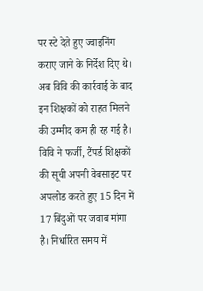पर स्टे देते हुए ज्वाइनिंग कराए जाने के निर्देश दिए थे। अब विवि की कार्रवाई के बाद इन शिक्षकों को राहत मिलने की उम्मीद कम ही रह गई है।
विवि ने फर्जी, टैंपर्ड शिक्षकों की सूची अपनी वेबसाइट पर अपलोड करते हुए 15 दिन में 17 बिंदुओं पर जवाब मांगा है। निर्धारित समय में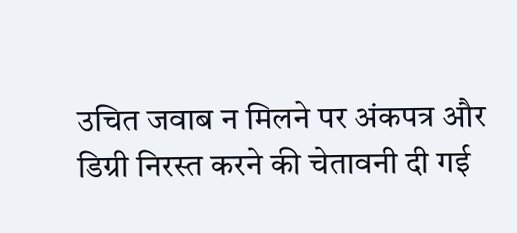उचित जवाब न मिलने पर अंकपत्र और डिग्री निरस्त करने की चेतावनी दी गई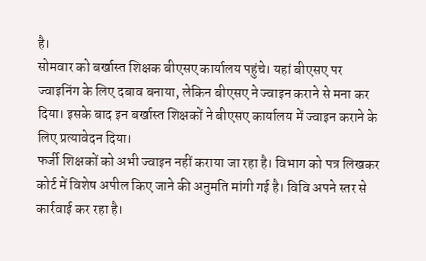है।
सोमवार को बर्खास्त शिक्षक बीएसए कार्यालय पहुंचे। यहां बीएसए पर ज्वाइनिंग के लिए दबाव बनाया, लेकिन बीएसए ने ज्वाइन कराने से मना कर दिया। इसके बाद इन बर्खास्त शिक्षकों ने बीएसए कार्यालय में ज्वाइन कराने के लिए प्रत्यावेदन दिया।
फर्जी शिक्षकों को अभी ज्वाइन नहीं कराया जा रहा है। विभाग को पत्र लिखकर कोर्ट में विशेष अपील किए जाने की अनुमति मांगी गई है। विवि अपने स्तर से कार्रवाई कर रहा है।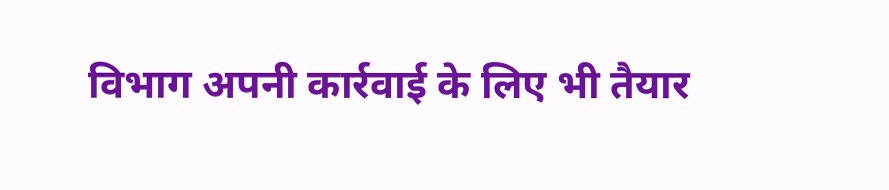विभाग अपनी कार्रवाई के लिए भी तैयार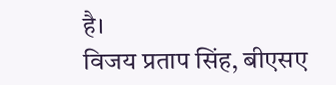है।
विजय प्रताप सिंह, बीएसए